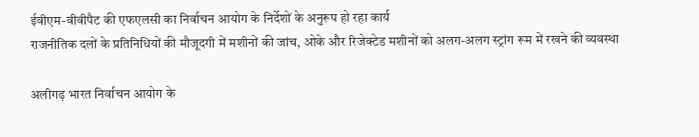ईवीएम-वीवीपैट की एफएलसी का निर्वाचन आयोग के निर्देशों के अनुरूप हो रहा कार्य
राजनीतिक दलों के प्रतिनिधियों की मौजूदगी में मशीनों की जांच, ओके और रिजेक्टेड मशीनों को अलग-अलग स्ट्रांग रूम में रखने की व्यवस्था

अलीगढ़ भारत निर्वाचन आयोग के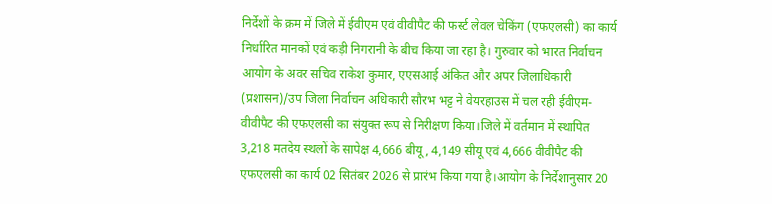निर्देशों के क्रम में जिले में ईवीएम एवं वीवीपैट की फर्स्ट लेवल चेकिंग (एफएलसी) का कार्य निर्धारित मानकों एवं कड़ी निगरानी के बीच किया जा रहा है। गुरुवार को भारत निर्वाचन आयोग के अवर सचिव राकेश कुमार, एएसआई अंकित और अपर जिलाधिकारी (प्रशासन)/उप जिला निर्वाचन अधिकारी सौरभ भट्ट ने वेयरहाउस में चल रही ईवीएम-वीवीपैट की एफएलसी का संयुक्त रूप से निरीक्षण किया।जिले में वर्तमान में स्थापित 3,218 मतदेय स्थलों के सापेक्ष 4,666 बीयू, 4,149 सीयू एवं 4,666 वीवीपैट की एफएलसी का कार्य 02 सितंबर 2026 से प्रारंभ किया गया है।आयोग के निर्देशानुसार 20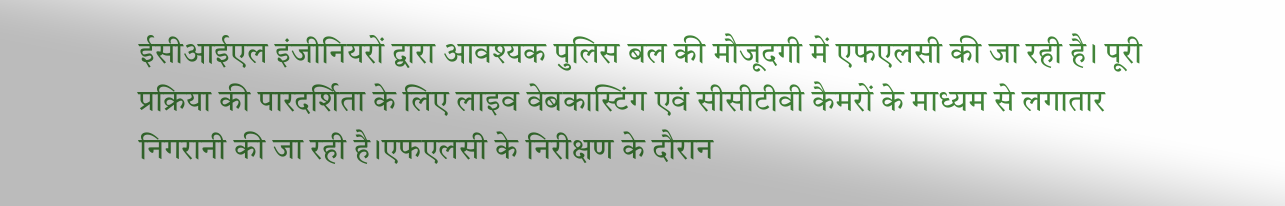ईसीआईएल इंजीनियरों द्वारा आवश्यक पुलिस बल की मौजूदगी में एफएलसी की जा रही है। पूरी प्रक्रिया की पारदर्शिता के लिए लाइव वेबकास्टिंग एवं सीसीटीवी कैमरों के माध्यम से लगातार निगरानी की जा रही है।एफएलसी के निरीक्षण के दौरान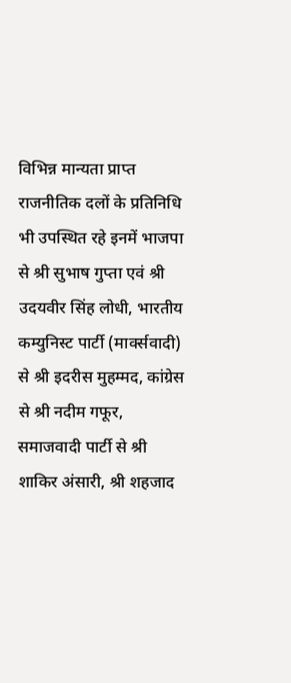विभिन्न मान्यता प्राप्त राजनीतिक दलों के प्रतिनिधि भी उपस्थित रहे इनमें भाजपा से श्री सुभाष गुप्ता एवं श्री उदयवीर सिंह लोधी, भारतीय कम्युनिस्ट पार्टी (मार्क्सवादी) से श्री इदरीस मुहम्मद, कांग्रेस से श्री नदीम गफूर, समाजवादी पार्टी से श्री शाकिर अंसारी, श्री शहजाद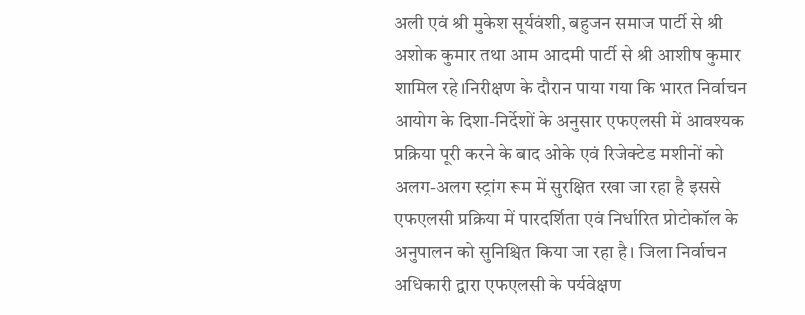अली एवं श्री मुकेश सूर्यवंशी, बहुजन समाज पार्टी से श्री अशोक कुमार तथा आम आदमी पार्टी से श्री आशीष कुमार शामिल रहे।निरीक्षण के दौरान पाया गया कि भारत निर्वाचन आयोग के दिशा-निर्देशों के अनुसार एफएलसी में आवश्यक प्रक्रिया पूरी करने के बाद ओके एवं रिजेक्टेड मशीनों को अलग-अलग स्ट्रांग रूम में सुरक्षित रखा जा रहा है इससे एफएलसी प्रक्रिया में पारदर्शिता एवं निर्धारित प्रोटोकॉल के अनुपालन को सुनिश्चित किया जा रहा है। जिला निर्वाचन अधिकारी द्वारा एफएलसी के पर्यवेक्षण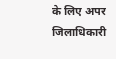के लिए अपर जिलाधिकारी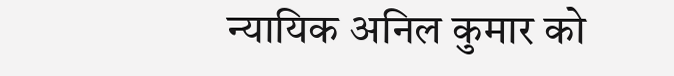न्यायिक अनिल कुमार को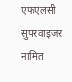एफएलसी सुपरवाइजर नामित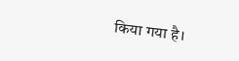किया गया है।